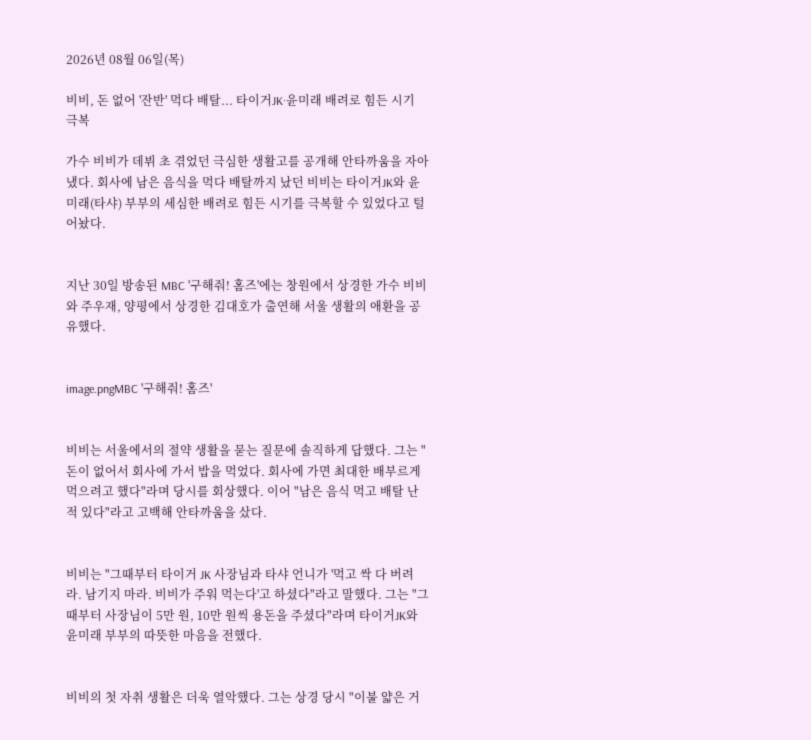2026년 08월 06일(목)

비비, 돈 없어 '잔반' 먹다 배탈... 타이거JK·윤미래 배려로 힘든 시기 극복

가수 비비가 데뷔 초 겪었던 극심한 생활고를 공개해 안타까움을 자아냈다. 회사에 남은 음식을 먹다 배탈까지 났던 비비는 타이거JK와 윤미래(타샤) 부부의 세심한 배려로 힘든 시기를 극복할 수 있었다고 털어놨다.


지난 30일 방송된 MBC '구해줘! 홈즈'에는 창원에서 상경한 가수 비비와 주우재, 양평에서 상경한 김대호가 출연해 서울 생활의 애환을 공유했다.


image.pngMBC '구해줘! 홈즈'


비비는 서울에서의 절약 생활을 묻는 질문에 솔직하게 답했다. 그는 "돈이 없어서 회사에 가서 밥을 먹었다. 회사에 가면 최대한 배부르게 먹으려고 했다"라며 당시를 회상했다. 이어 "남은 음식 먹고 배탈 난 적 있다"라고 고백해 안타까움을 샀다.


비비는 "그때부터 타이거 JK 사장님과 타샤 언니가 '먹고 싹 다 버려라. 남기지 마라. 비비가 주워 먹는다'고 하셨다"라고 말했다. 그는 "그때부터 사장님이 5만 원, 10만 원씩 용돈을 주셨다"라며 타이거JK와 윤미래 부부의 따뜻한 마음을 전했다.


비비의 첫 자취 생활은 더욱 열악했다. 그는 상경 당시 "이불 얇은 거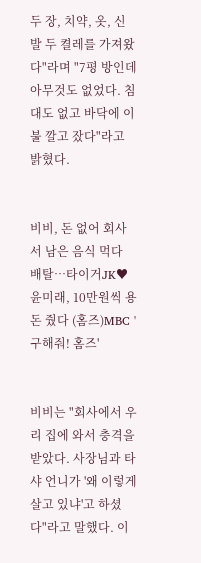두 장, 치약, 옷, 신발 두 켤레를 가져왔다"라며 "7평 방인데 아무것도 없었다. 침대도 없고 바닥에 이불 깔고 잤다"라고 밝혔다.


비비, 돈 없어 회사서 남은 음식 먹다 배탈…타이거JK♥윤미래, 10만원씩 용돈 줬다 (홈즈)MBC '구해줘! 홈즈'


비비는 "회사에서 우리 집에 와서 충격을 받았다. 사장님과 타샤 언니가 '왜 이렇게 살고 있냐'고 하셨다"라고 말했다. 이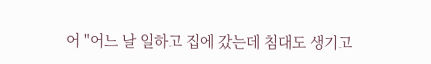어 "어느 날 일하고 집에 갔는데 침대도 생기고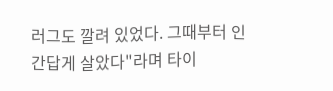러그도 깔려 있었다. 그때부터 인간답게 살았다"라며 타이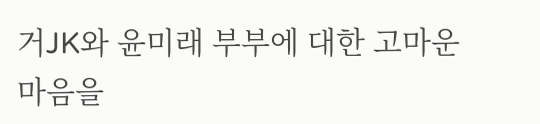거JK와 윤미래 부부에 대한 고마운 마음을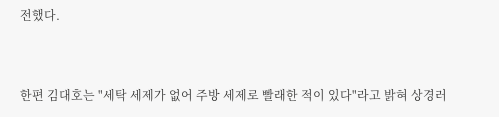전했다.


한편 김대호는 "세탁 세제가 없어 주방 세제로 빨래한 적이 있다"라고 밝혀 상경러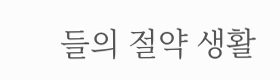들의 절약 생활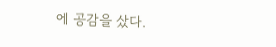에 공감을 샀다.